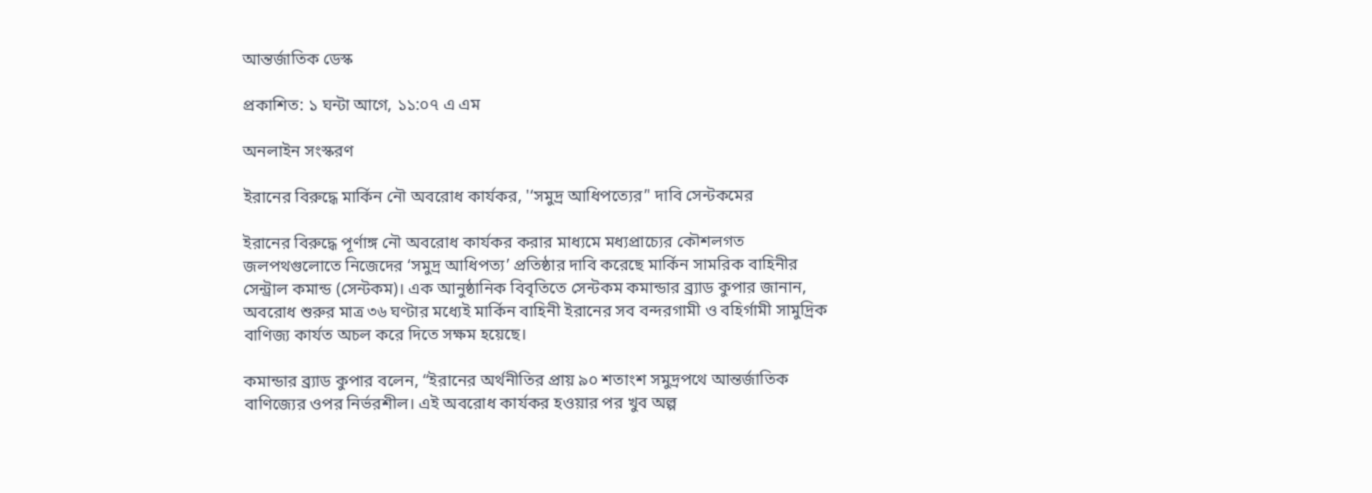আন্তর্জাতিক ডেস্ক

প্রকাশিত: ১ ঘন্টা আগে, ১১:০৭ এ এম

অনলাইন সংস্করণ

ইরানের বিরুদ্ধে মার্কিন নৌ অবরোধ কার্যকর, '‘সমুদ্র আধিপত্যের’' দাবি সেন্টকমের

ইরানের বিরুদ্ধে পূর্ণাঙ্গ নৌ অবরোধ কার্যকর করার মাধ্যমে মধ্যপ্রাচ্যের কৌশলগত জলপথগুলোতে নিজেদের ‘সমুদ্র আধিপত্য’ প্রতিষ্ঠার দাবি করেছে মার্কিন সামরিক বাহিনীর সেন্ট্রাল কমান্ড (সেন্টকম)। এক আনুষ্ঠানিক বিবৃতিতে সেন্টকম কমান্ডার ব্র্যাড কুপার জানান, অবরোধ শুরুর মাত্র ৩৬ ঘণ্টার মধ্যেই মার্কিন বাহিনী ইরানের সব বন্দরগামী ও বহির্গামী সামুদ্রিক বাণিজ্য কার্যত অচল করে দিতে সক্ষম হয়েছে।

কমান্ডার ব্র্যাড কুপার বলেন, “ইরানের অর্থনীতির প্রায় ৯০ শতাংশ সমুদ্রপথে আন্তর্জাতিক বাণিজ্যের ওপর নির্ভরশীল। এই অবরোধ কার্যকর হওয়ার পর খুব অল্প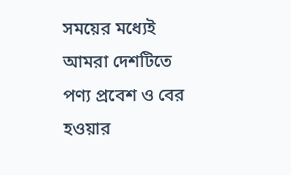সময়ের মধ্যেই আমরা দেশটিতে পণ্য প্রবেশ ও বের হওয়ার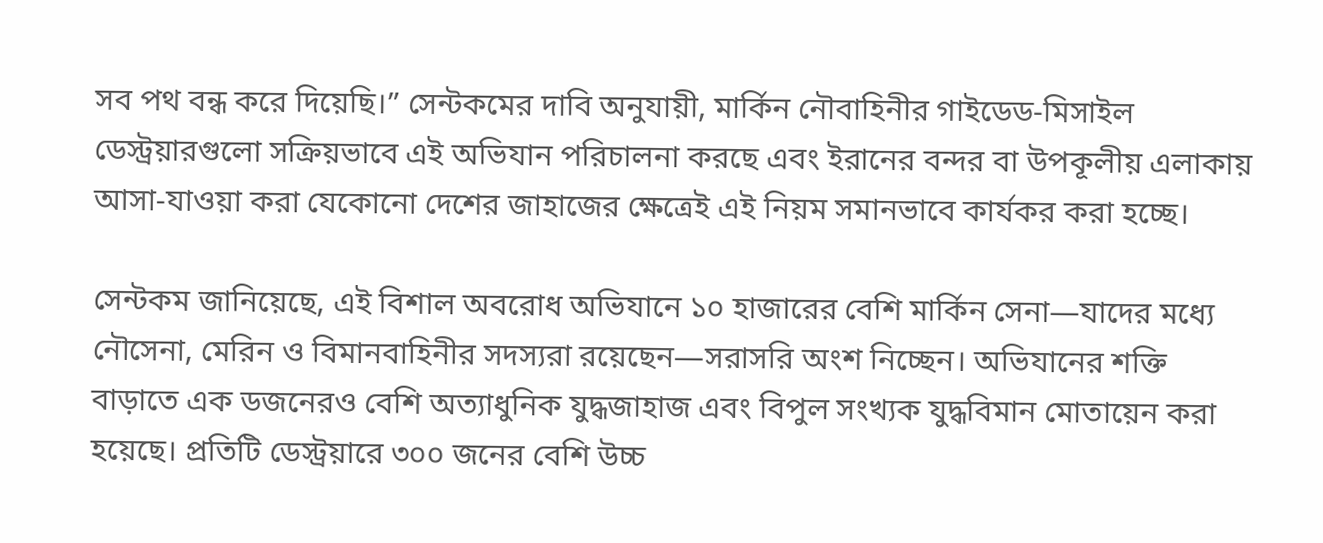সব পথ বন্ধ করে দিয়েছি।” সেন্টকমের দাবি অনুযায়ী, মার্কিন নৌবাহিনীর গাইডেড-মিসাইল ডেস্ট্রয়ারগুলো সক্রিয়ভাবে এই অভিযান পরিচালনা করছে এবং ইরানের বন্দর বা উপকূলীয় এলাকায় আসা-যাওয়া করা যেকোনো দেশের জাহাজের ক্ষেত্রেই এই নিয়ম সমানভাবে কার্যকর করা হচ্ছে।

সেন্টকম জানিয়েছে, এই বিশাল অবরোধ অভিযানে ১০ হাজারের বেশি মার্কিন সেনা—যাদের মধ্যে নৌসেনা, মেরিন ও বিমানবাহিনীর সদস্যরা রয়েছেন—সরাসরি অংশ নিচ্ছেন। অভিযানের শক্তি বাড়াতে এক ডজনেরও বেশি অত্যাধুনিক যুদ্ধজাহাজ এবং বিপুল সংখ্যক যুদ্ধবিমান মোতায়েন করা হয়েছে। প্রতিটি ডেস্ট্রয়ারে ৩০০ জনের বেশি উচ্চ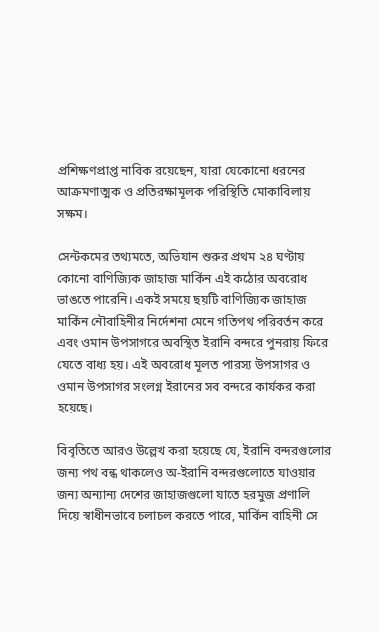প্রশিক্ষণপ্রাপ্ত নাবিক রয়েছেন, যারা যেকোনো ধরনের আক্রমণাত্মক ও প্রতিরক্ষামূলক পরিস্থিতি মোকাবিলায় সক্ষম।

সেন্টকমের তথ্যমতে, অভিযান শুরুর প্রথম ২৪ ঘণ্টায় কোনো বাণিজ্যিক জাহাজ মার্কিন এই কঠোর অবরোধ ভাঙতে পারেনি। একই সময়ে ছয়টি বাণিজ্যিক জাহাজ মার্কিন নৌবাহিনীর নির্দেশনা মেনে গতিপথ পরিবর্তন করে এবং ওমান উপসাগরে অবস্থিত ইরানি বন্দরে পুনরায় ফিরে যেতে বাধ্য হয়। এই অবরোধ মূলত পারস্য উপসাগর ও ওমান উপসাগর সংলগ্ন ইরানের সব বন্দরে কার্যকর করা হয়েছে।

বিবৃতিতে আরও উল্লেখ করা হয়েছে যে, ইরানি বন্দরগুলোর জন্য পথ বন্ধ থাকলেও অ-ইরানি বন্দরগুলোতে যাওয়ার জন্য অন্যান্য দেশের জাহাজগুলো যাতে হরমুজ প্রণালি দিয়ে স্বাধীনভাবে চলাচল করতে পারে, মার্কিন বাহিনী সে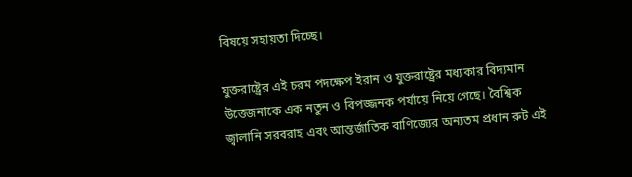বিষয়ে সহায়তা দিচ্ছে।

যুক্তরাষ্ট্রের এই চরম পদক্ষেপ ইরান ও যুক্তরাষ্ট্রের মধ্যকার বিদ্যমান উত্তেজনাকে এক নতুন ও বিপজ্জনক পর্যায়ে নিয়ে গেছে। বৈশ্বিক জ্বালানি সরবরাহ এবং আন্তর্জাতিক বাণিজ্যের অন্যতম প্রধান রুট এই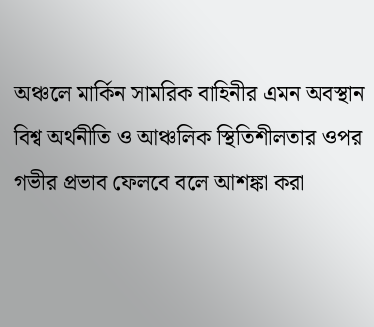অঞ্চলে মার্কিন সামরিক বাহিনীর এমন অবস্থান বিশ্ব অর্থনীতি ও আঞ্চলিক স্থিতিশীলতার ওপর গভীর প্রভাব ফেলবে বলে আশঙ্কা করা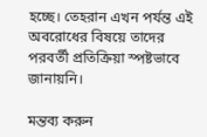হচ্ছে। তেহরান এখন পর্যন্ত এই অবরোধের বিষয়ে তাদের পরবর্তী প্রতিক্রিয়া স্পষ্টভাবে জানায়নি।

মন্তব্য করুন